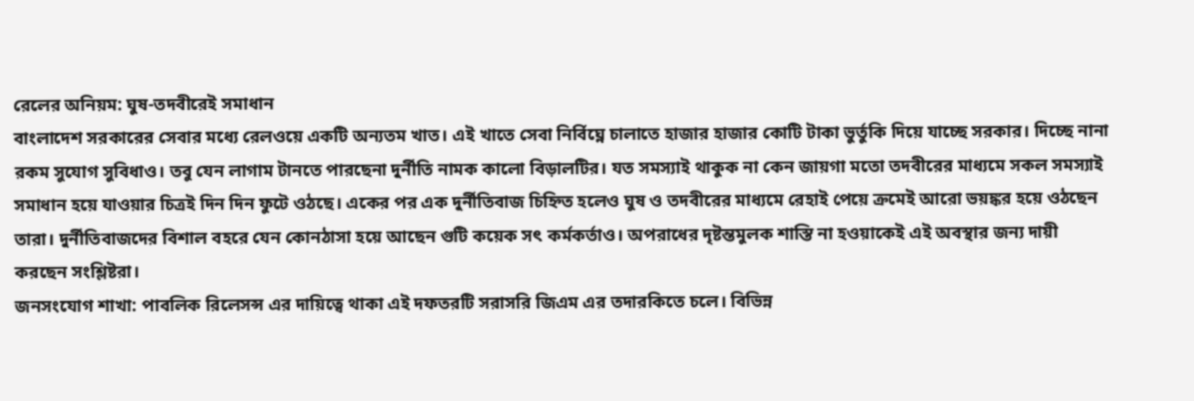রেলের অনিয়ম: ঘুষ-তদবীরেই সমাধান
বাংলাদেশ সরকারের সেবার মধ্যে রেলওয়ে একটি অন্যতম খাত। এই খাতে সেবা নির্বিঘ্নে চালাতে হাজার হাজার কোটি টাকা ভুর্তুকি দিয়ে যাচ্ছে সরকার। দিচ্ছে নানা রকম সুযোগ সুবিধাও। তবু যেন লাগাম টানতে পারছেনা দুর্নীতি নামক কালো বিড়ালটির। যত সমস্যাই থাকুক না কেন জায়গা মতো তদবীরের মাধ্যমে সকল সমস্যাই সমাধান হয়ে যাওয়ার চিত্রই দিন দিন ফুটে ওঠছে। একের পর এক দুর্নীতিবাজ চিহ্নিত হলেও ঘুষ ও তদবীরের মাধ্যমে রেহাই পেয়ে ক্রমেই আরো ভয়ঙ্কর হয়ে ওঠছেন তারা। দুর্নীতিবাজদের বিশাল বহরে যেন কোনঠাসা হয়ে আছেন গুটি কয়েক সৎ কর্মকর্তাও। অপরাধের দৃষ্টন্তমুলক শাস্তি না হওয়াকেই এই অবস্থার জন্য দায়ী করছেন সংশ্লিষ্টরা।
জনসংযোগ শাখা: পাবলিক রিলেসন্স এর দায়িত্বে থাকা এই দফতরটি সরাসরি জিএম এর তদারকিতে চলে। বিভিন্ন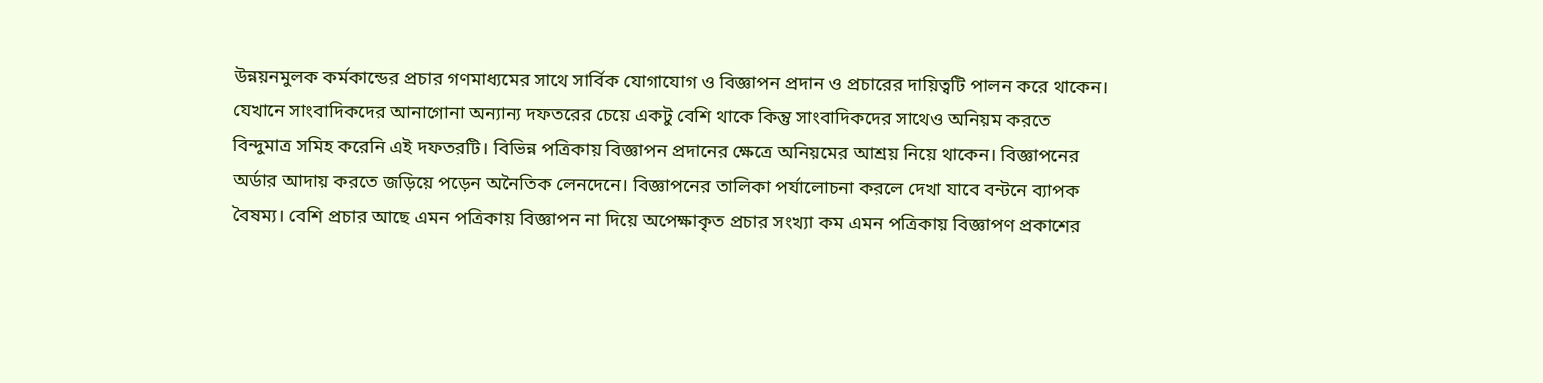উন্নয়নমুলক কর্মকান্ডের প্রচার গণমাধ্যমের সাথে সার্বিক যোগাযোগ ও বিজ্ঞাপন প্রদান ও প্রচারের দায়িত্বটি পালন করে থাকেন। যেখানে সাংবাদিকদের আনাগোনা অন্যান্য দফতরের চেয়ে একটু বেশি থাকে কিন্তু সাংবাদিকদের সাথেও অনিয়ম করতে বিন্দুমাত্র সমিহ করেনি এই দফতরটি। বিভিন্ন পত্রিকায় বিজ্ঞাপন প্রদানের ক্ষেত্রে অনিয়মের আশ্রয় নিয়ে থাকেন। বিজ্ঞাপনের অর্ডার আদায় করতে জড়িয়ে পড়েন অনৈতিক লেনদেনে। বিজ্ঞাপনের তালিকা পর্যালোচনা করলে দেখা যাবে বন্টনে ব্যাপক বৈষম্য। বেশি প্রচার আছে এমন পত্রিকায় বিজ্ঞাপন না দিয়ে অপেক্ষাকৃত প্রচার সংখ্যা কম এমন পত্রিকায় বিজ্ঞাপণ প্রকাশের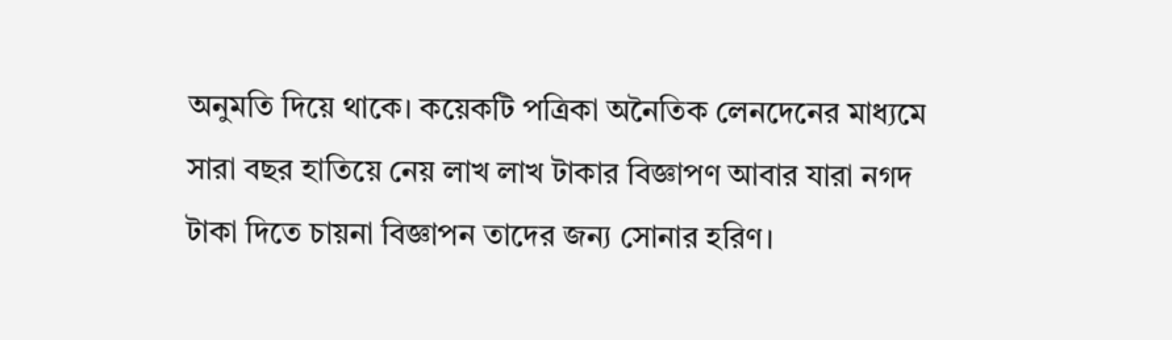অনুমতি দিয়ে থাকে। কয়েকটি পত্রিকা অনৈতিক লেনদেনের মাধ্যমে সারা বছর হাতিয়ে নেয় লাখ লাখ টাকার বিজ্ঞাপণ আবার যারা নগদ টাকা দিতে চায়না বিজ্ঞাপন তাদের জন্য সোনার হরিণ।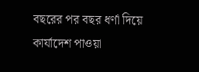বছরের পর বছর ধর্ণা দিয়ে কার্যাদেশ পাওয়া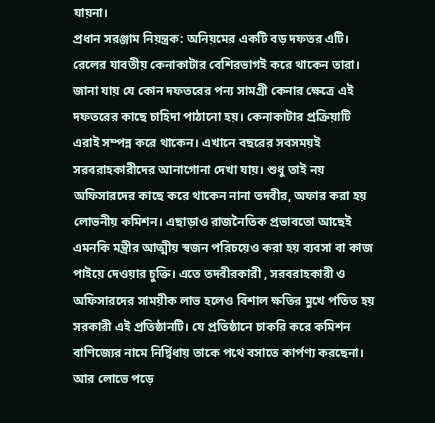যায়না।
প্রধান সরঞ্জাম নিয়ন্ত্রক: অনিয়মের একটি বড় দফতর এটি। রেলের যাবতীয় কেনাকাটার বেশিরভাগই করে থাকেন তারা। জানা যায় যে কোন দফতরের পন্য সামগ্রী কেনার ক্ষেত্রে এই দফতরের কাছে চাহিদা পাঠানো হয়। কেনাকাটার প্রক্রিয়াটি এরাই সম্পন্ন করে থাকেন। এখানে বছরের সবসময়ই সরবরাহকারীদের আনাগোনা দেখা যায়। শুধু তাই নয় অফিসারদের কাছে করে থাকেন নানা তদবীর, অফার করা হয় লোভনীয় কমিশন। এছাড়াও রাজনৈতিক প্রভাবতো আছেই এমনকি মন্ত্রীর আত্মীয় স্বজন পরিচয়েও করা হয় ব্যবসা বা কাজ পাইয়ে দেওয়ার চুক্তি। এতে তদবীরকারী , সরবরাহকারী ও অফিসারদের সাময়ীক লাভ হলেও বিশাল ক্ষতির মুখে পতিত হয় সরকারী এই প্রতিষ্ঠানটি। যে প্রতিষ্ঠানে চাকরি করে কমিশন বাণিজ্যের নামে নির্দ্বিধায় তাকে পথে বসাতে কার্পণ্য করছেনা। আর লোভে পড়ে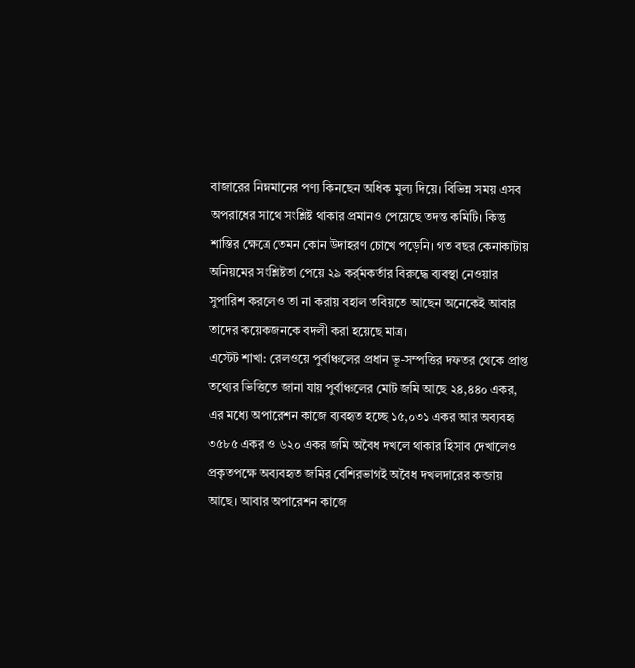বাজারের নিম্নমানের পণ্য কিনছেন অধিক মুল্য দিয়ে। বিভিন্ন সময় এসব অপরাধের সাথে সংশ্লিষ্ট থাকার প্রমানও পেয়েছে তদন্ত কমিটি। কিন্তু শাস্তির ক্ষেত্রে তেমন কোন উদাহরণ চোখে পড়েনি। গত বছর কেনাকাটায় অনিয়মের সংশ্লিষ্টতা পেয়ে ২৯ কর্র্মকর্তার বিরুদ্ধে ব্যবস্থা নেওয়ার সুপারিশ করলেও তা না করায় বহাল তবিয়তে আছেন অনেকেই আবার তাদের কয়েকজনকে বদলী করা হয়েছে মাত্র।
এস্টেট শাখা: রেলওয়ে পুর্বাঞ্চলের প্রধান ভূ-সম্পত্তির দফতর থেকে প্রাপ্ত তথ্যের ভিত্তিতে জানা যায় পুর্বাঞ্চলের মোট জমি আছে ২৪,৪৪০ একর, এর মধ্যে অপারেশন কাজে ব্যবহৃত হচ্ছে ১৫,০৩১ একর আর অব্যবহৃ ৩৫৮৫ একর ও ৬২০ একর জমি অবৈধ দখলে থাকার হিসাব দেখালেও প্রকৃতপক্ষে অব্যবহৃত জমির বেশিরভাগই অবৈধ দখলদারের কব্জায় আছে। আবার অপারেশন কাজে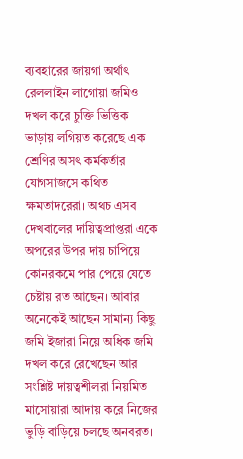ব্যবহারের জায়গা অর্থাৎ রেললাইন লাগোয়া জমিও দখল করে চুক্তি ভিত্তিক ভাড়ায় লগিয়ত করেছে এক শ্রেণির অসৎ কর্মকর্তার যোগসাজসে কথিত ক্ষমতাদরেরা। অথচ এসব দেখবালের দায়িত্বপ্রাপ্তরা একে অপরের উপর দায় চাপিয়ে কোনরকমে পার পেয়ে যেতে চেষ্টায় রত আছেন। আবার অনেকেই আছেন সামান্য কিছু জমি ইজারা নিয়ে অধিক জমি দখল করে রেখেছেন আর সংশ্লিষ্ট দায়ত্বশীলরা নিয়মিত মাসোয়ারা আদায় করে নিজের ভুড়ি বাড়িয়ে চলছে অনবরত।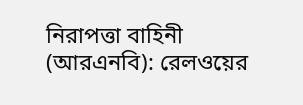নিরাপত্তা বাহিনী (আরএনবি): রেলওয়ের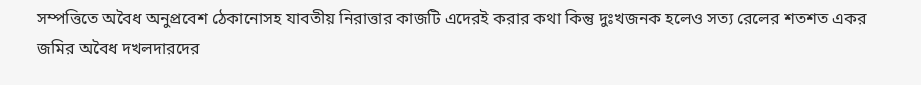সম্পত্তিতে অবৈধ অনুপ্রবেশ ঠেকানোসহ যাবতীয় নিরাত্তার কাজটি এদেরই করার কথা কিন্তু দুঃখজনক হলেও সত্য রেলের শতশত একর জমির অবৈধ দখলদারদের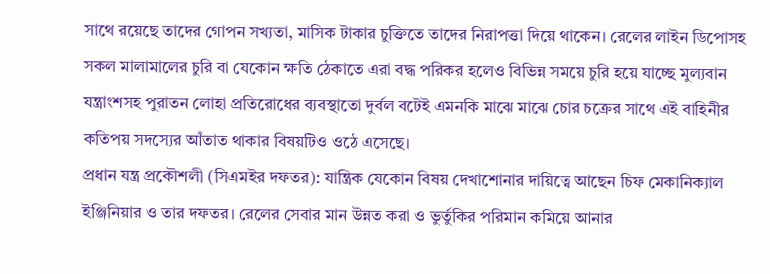সাথে রয়েছে তাদের গোপন সখ্যতা, মাসিক টাকার চুক্তিতে তাদের নিরাপত্তা দিয়ে থাকেন। রেলের লাইন ডিপোসহ সকল মালামালের চুরি বা যেকোন ক্ষতি ঠেকাতে এরা বদ্ধ পরিকর হলেও বিভিন্ন সময়ে চুরি হয়ে যাচ্ছে মুল্যবান যন্ত্রাংশসহ পুরাতন লোহা প্রতিরোধের ব্যবস্থাতো দুর্বল বটেই এমনকি মাঝে মাঝে চোর চক্রের সাথে এই বাহিনীর কতিপয় সদস্যের আঁতাত থাকার বিষয়টিও ওঠে এসেছে।
প্রধান যন্ত্র প্রকৌশলী (সিএমইর দফতর): যান্ত্রিক যেকোন বিষয় দেখাশোনার দায়িত্বে আছেন চিফ মেকানিক্যাল ইঞ্জিনিয়ার ও তার দফতর। রেলের সেবার মান উন্নত করা ও ভুর্তুকির পরিমান কমিয়ে আনার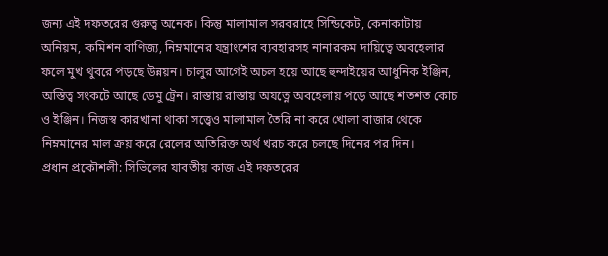জন্য এই দফতরের গুরুত্ব অনেক। কিন্তু মালামাল সরবরাহে সিন্ডিকেট, কেনাকাটায় অনিয়ম, কমিশন বাণিজ্য, নিম্নমানের যন্ত্রাংশের ব্যবহারসহ নানারকম দায়িত্বে অবহেলার ফলে মুখ থুবরে পড়ছে উন্নয়ন। চালুর আগেই অচল হয়ে আছে হুন্দাইয়ের আধুনিক ইঞ্জিন, অস্তিত্ব সংকটে আছে ডেমু ট্রেন। রাস্তায় রাস্তায় অযত্নে অবহেলায় পড়ে আছে শতশত কোচ ও ইঞ্জিন। নিজস্ব কারখানা থাকা সত্ত্বেও মালামাল তৈরি না করে খোলা বাজার থেকে নিম্নমানের মাল ক্রয় করে রেলের অতিরিক্ত অর্থ খরচ করে চলছে দিনের পর দিন।
প্রধান প্রকৌশলী: সিভিলের যাবতীয় কাজ এই দফতরের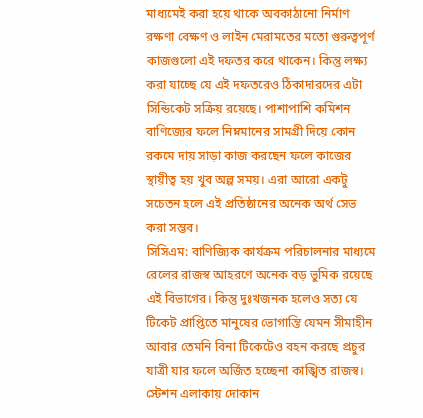মাধ্যমেই করা হয়ে থাকে অবকাঠানো নির্মাণ রক্ষণা বেক্ষণ ও লাইন মেরামতের মতো গুরুত্বপূর্ণ কাজগুলো এই দফতর করে থাকেন। কিন্তু লক্ষ্য করা যাচ্ছে যে এই দফতরেও ঠিকাদারদের এটা সিন্ডিকেট সক্রিয় রয়েছে। পাশাপাশি কমিশন বাণিজ্যের ফলে নিম্নমানের সামগ্রী দিয়ে কোন রকমে দায় সাড়া কাজ করছেন ফলে কাজের স্থায়ীত্ব হয় খুব অল্প সময়। এরা আরো একটু সচেতন হলে এই প্রতিষ্ঠানের অনেক অর্থ সেভ করা সম্ভব।
সিসিএম: বাণিজ্যিক কার্যক্রম পরিচালনার মাধ্যমে রেলের রাজস্ব আহরণে অনেক বড় ভুমিক রয়েছে এই বিভাগের। কিন্তু দুঃখজনক হলেও সত্য যে টিকেট প্রাপ্তিতে মানুষের ভোগান্তি যেমন সীমাহীন আবার তেমনি বিনা টিকেটেও বহন করছে প্রচুর যাত্রী যার ফলে অর্জিত হচ্ছেনা কাঙ্খিত রাজস্ব। স্টেশন এলাকায় দোকান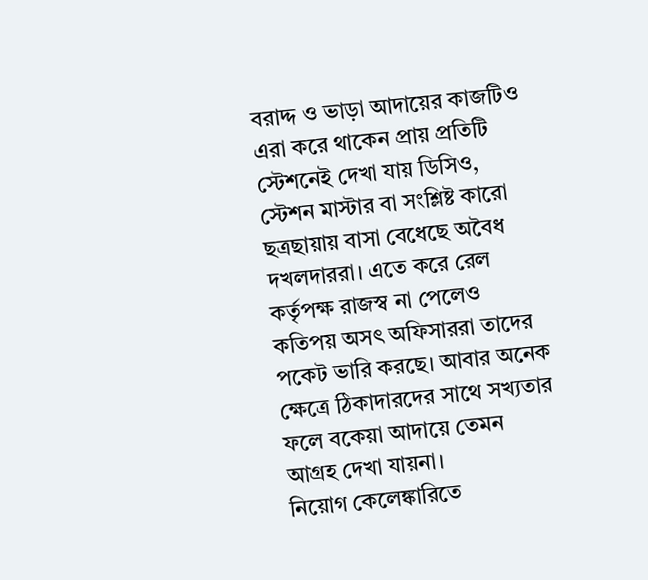বরাদ্দ ও ভাড়া আদায়ের কাজটিও এরা করে থাকেন প্রায় প্রতিটি স্টেশনেই দেখা যায় ডিসিও, স্টেশন মাস্টার বা সংশ্লিষ্ট কারো ছত্রছায়ায় বাসা বেধেছে অবৈধ দখলদাররা। এতে করে রেল কর্তৃপক্ষ রাজস্ব না পেলেও কতিপয় অসৎ অফিসাররা তাদের পকেট ভারি করছে। আবার অনেক ক্ষেত্রে ঠিকাদারদের সাথে সখ্যতার ফলে বকেয়া আদায়ে তেমন আগ্রহ দেখা যায়না।
নিয়োগ কেলেঙ্কারিতে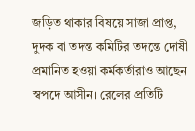জড়িত থাকার বিষয়ে সাজা প্রাপ্ত, দুদক বা তদন্ত কমিটির তদন্তে দোষী প্রমানিত হওয়া কর্মকর্তারাও আছেন স্বপদে আসীন। রেলের প্রতিটি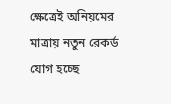ক্ষেত্রেই অনিয়মের মাত্রায় নতুন রেকর্ড যোগ হচ্ছে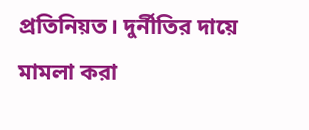প্রতিনিয়ত। দুর্নীতির দায়ে মামলা করা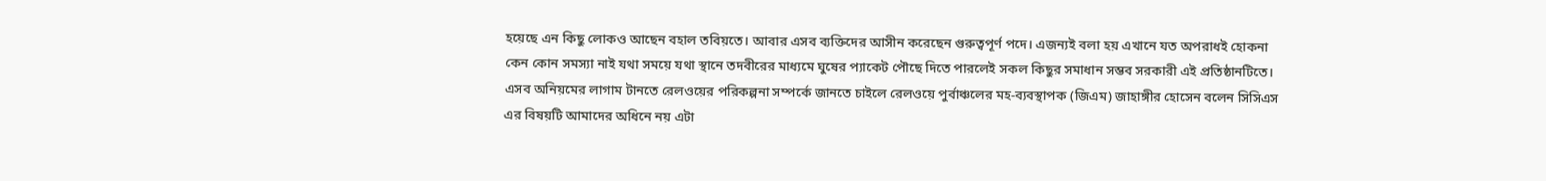হয়েছে এন কিছু লোকও আছেন বহাল তবিয়তে। আবার এসব ব্যক্তিদের আসীন করেছেন গুরুত্বপূর্ণ পদে। এজন্যই বলা হয় এখানে যত অপরাধই হোকনা কেন কোন সমস্যা নাই যথা সময়ে যথা স্থানে তদবীরের মাধ্যমে ঘুষের প্যাকেট পৌছে দিতে পারলেই সকল কিছুর সমাধান সম্ভব সরকারী এই প্রতিষ্ঠানটিতে।
এসব অনিয়মের লাগাম টানতে রেলওয়ের পরিকল্পনা সম্পর্কে জানতে চাইলে রেলওয়ে পুর্বাঞ্চলের মহ-ব্যবস্থাপক (জিএম) জাহাঙ্গীর হোসেন বলেন সিসিএস এর বিষয়টি আমাদের অধিনে নয় এটা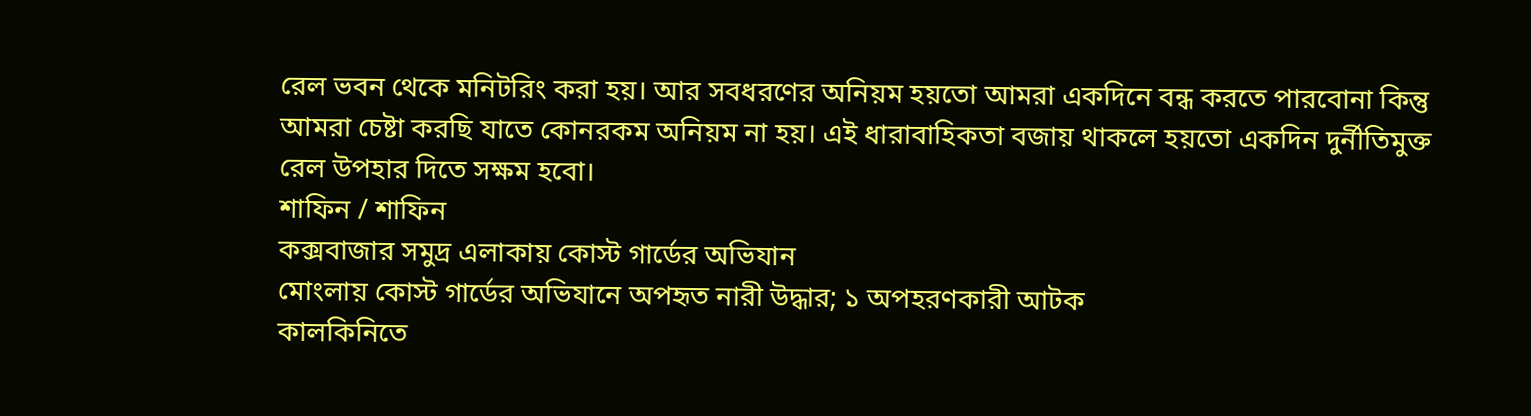রেল ভবন থেকে মনিটরিং করা হয়। আর সবধরণের অনিয়ম হয়তো আমরা একদিনে বন্ধ করতে পারবোনা কিন্তু আমরা চেষ্টা করছি যাতে কোনরকম অনিয়ম না হয়। এই ধারাবাহিকতা বজায় থাকলে হয়তো একদিন দুর্নীতিমুক্ত রেল উপহার দিতে সক্ষম হবো।
শাফিন / শাফিন
কক্সবাজার সমুদ্র এলাকায় কোস্ট গার্ডের অভিযান
মোংলায় কোস্ট গার্ডের অভিযানে অপহৃত নারী উদ্ধার; ১ অপহরণকারী আটক
কালকিনিতে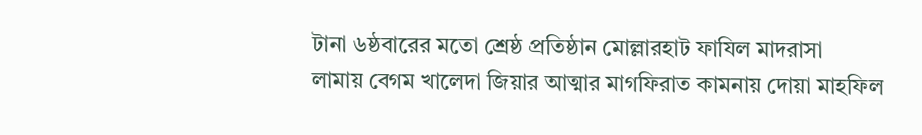টানা ৬ষ্ঠবারের মতো শ্রেষ্ঠ প্রতিষ্ঠান মোল্লারহাট ফাযিল মাদরাসা
লামায় বেগম খালেদা জিয়ার আত্মার মাগফিরাত কামনায় দোয়া মাহফিল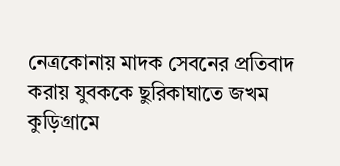নেত্রকোনায় মাদক সেবনের প্রতিবাদ করায় যুবককে ছুরিকাঘাতে জখম
কুড়িগ্রামে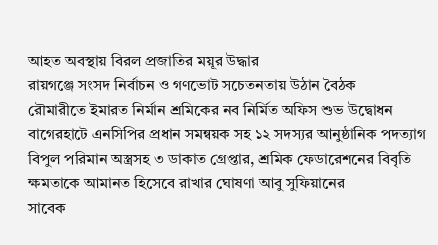আহত অবস্থায় বিরল প্রজাতির ময়ূর উদ্ধার
রায়গঞ্জে সংসদ নির্বাচন ও গণভোট সচেতনতায় উঠান বৈঠক
রৌমারীতে ইমারত নির্মান শ্রমিকের নব নির্মিত অফিস শুভ উদ্বোধন
বাগেরহাটে এনসিপির প্রধান সমন্বয়ক সহ ১২ সদস্যর আনুষ্ঠানিক পদত্যাগ
বিপুল পরিমান অস্ত্রসহ ৩ ডাকাত গ্রেপ্তার, শ্রমিক ফেডারেশনের বিবৃতি
ক্ষমতাকে আমানত হিসেবে রাখার ঘোষণা আবু সুফিয়ানের
সাবেক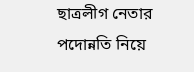ছাত্রলীগ নেতার পদোন্নতি নিয়ে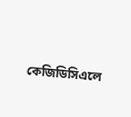কেজিডিসিএলে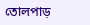তোলপাড়